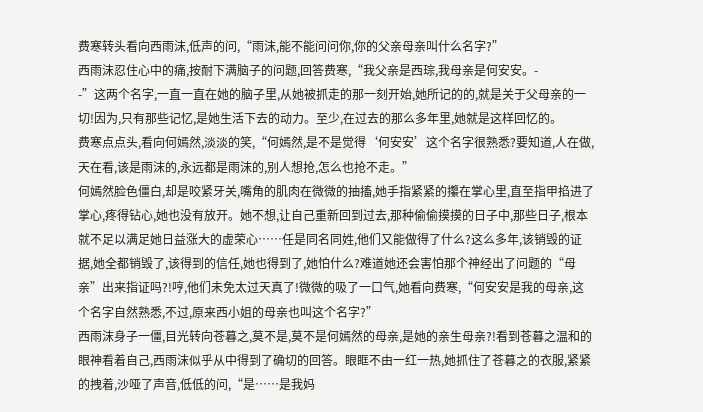费寒转头看向西雨沫,低声的问,“雨沫,能不能问问你,你的父亲母亲叫什么名字?”
西雨沫忍住心中的痛,按耐下满脑子的问题,回答费寒,“我父亲是西琮,我母亲是何安安。-
-”这两个名字,一直一直在她的脑子里,从她被抓走的那一刻开始,她所记的的,就是关于父母亲的一切!因为,只有那些记忆,是她生活下去的动力。至少,在过去的那么多年里,她就是这样回忆的。
费寒点点头,看向何嫣然,淡淡的笑,“何嫣然,是不是觉得‘何安安’这个名字很熟悉?要知道,人在做,天在看,该是雨沫的,永远都是雨沫的,别人想抢,怎么也抢不走。”
何嫣然脸色僵白,却是咬紧牙关,嘴角的肌肉在微微的抽搐,她手指紧紧的攥在掌心里,直至指甲掐进了掌心,疼得钻心,她也没有放开。她不想,让自己重新回到过去,那种偷偷摸摸的日子中,那些日子,根本就不足以满足她日益涨大的虚荣心……任是同名同姓,他们又能做得了什么?这么多年,该销毁的证据,她全都销毁了,该得到的信任,她也得到了,她怕什么?难道她还会害怕那个神经出了问题的“母亲”出来指证吗?!哼,他们未免太过天真了!微微的吸了一口气,她看向费寒,“何安安是我的母亲,这个名字自然熟悉,不过,原来西小姐的母亲也叫这个名字?”
西雨沫身子一僵,目光转向苍暮之,莫不是,莫不是何嫣然的母亲,是她的亲生母亲?!看到苍暮之温和的眼神看着自己,西雨沫似乎从中得到了确切的回答。眼眶不由一红一热,她抓住了苍暮之的衣服,紧紧的拽着,沙哑了声音,低低的问,“是……是我妈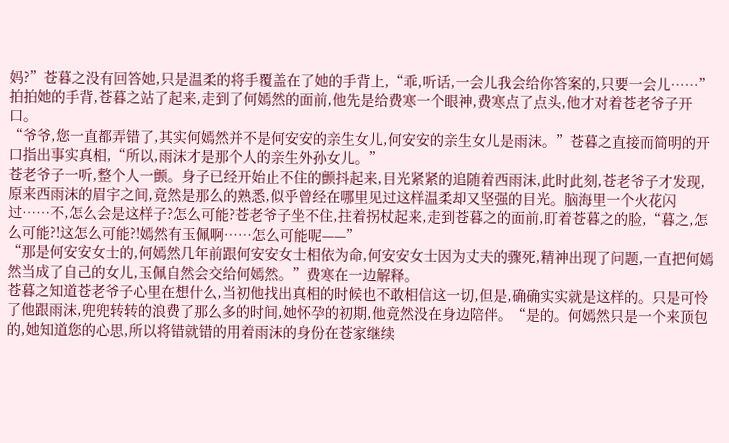妈?”苍暮之没有回答她,只是温柔的将手覆盖在了她的手背上,“乖,听话,一会儿我会给你答案的,只要一会儿……”拍拍她的手背,苍暮之站了起来,走到了何嫣然的面前,他先是给费寒一个眼神,费寒点了点头,他才对着苍老爷子开口。
“爷爷,您一直都弄错了,其实何嫣然并不是何安安的亲生女儿,何安安的亲生女儿是雨沫。”苍暮之直接而简明的开口指出事实真相,“所以,雨沫才是那个人的亲生外孙女儿。”
苍老爷子一听,整个人一颤。身子已经开始止不住的颤抖起来,目光紧紧的追随着西雨沫,此时此刻,苍老爷子才发现,原来西雨沫的眉宇之间,竟然是那么的熟悉,似乎曾经在哪里见过这样温柔却又坚强的目光。脑海里一个火花闪过……不,怎么会是这样子?怎么可能?苍老爷子坐不住,拄着拐杖起来,走到苍暮之的面前,盯着苍暮之的脸,“暮之,怎么可能?!这怎么可能?!嫣然有玉佩啊……怎么可能呢——”
“那是何安安女士的,何嫣然几年前跟何安安女士相依为命,何安安女士因为丈夫的骤死,精神出现了问题,一直把何嫣然当成了自己的女儿,玉佩自然会交给何嫣然。”费寒在一边解释。
苍暮之知道苍老爷子心里在想什么,当初他找出真相的时候也不敢相信这一切,但是,确确实实就是这样的。只是可怜了他跟雨沫,兜兜转转的浪费了那么多的时间,她怀孕的初期,他竟然没在身边陪伴。“是的。何嫣然只是一个来顶包的,她知道您的心思,所以将错就错的用着雨沫的身份在苍家继续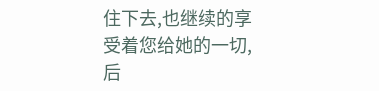住下去,也继续的享受着您给她的一切,后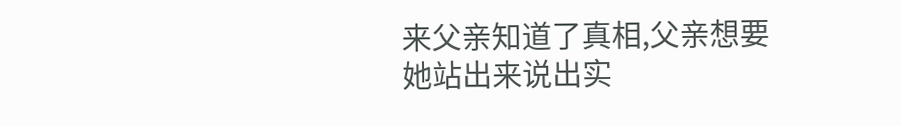来父亲知道了真相,父亲想要她站出来说出实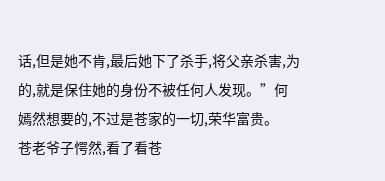话,但是她不肯,最后她下了杀手,将父亲杀害,为的,就是保住她的身份不被任何人发现。”何嫣然想要的,不过是苍家的一切,荣华富贵。
苍老爷子愕然,看了看苍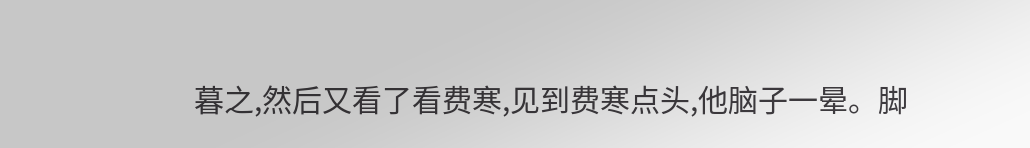暮之,然后又看了看费寒,见到费寒点头,他脑子一晕。脚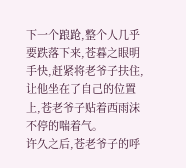下一个踉跄,整个人几乎要跌落下来,苍暮之眼明手快,赶紧将老爷子扶住,让他坐在了自己的位置上,苍老爷子贴着西雨沫不停的喘着气。
许久之后,苍老爷子的呼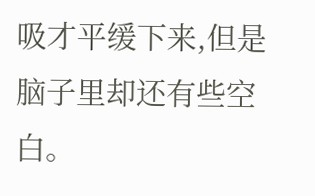吸才平缓下来,但是脑子里却还有些空白。